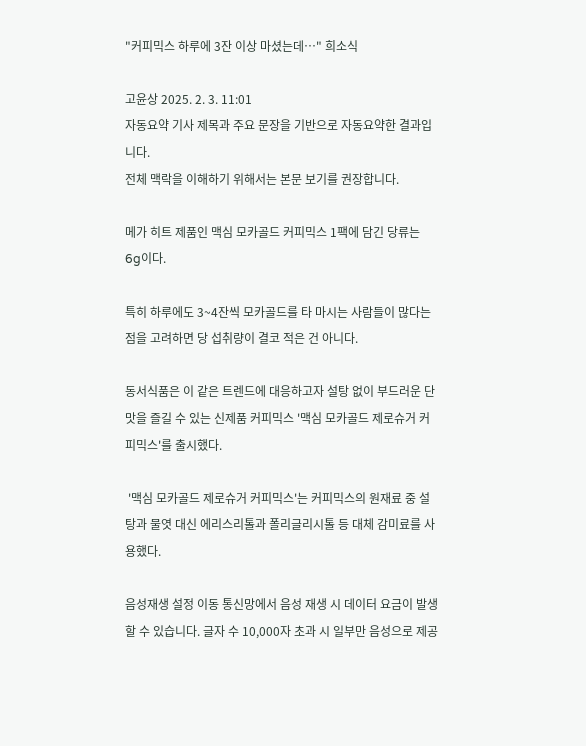"커피믹스 하루에 3잔 이상 마셨는데…" 희소식

고윤상 2025. 2. 3. 11:01
자동요약 기사 제목과 주요 문장을 기반으로 자동요약한 결과입니다.
전체 맥락을 이해하기 위해서는 본문 보기를 권장합니다.

메가 히트 제품인 맥심 모카골드 커피믹스 1팩에 담긴 당류는 6g이다.

특히 하루에도 3~4잔씩 모카골드를 타 마시는 사람들이 많다는 점을 고려하면 당 섭취량이 결코 적은 건 아니다.

동서식품은 이 같은 트렌드에 대응하고자 설탕 없이 부드러운 단 맛을 즐길 수 있는 신제품 커피믹스 '맥심 모카골드 제로슈거 커피믹스'를 출시했다.

 '맥심 모카골드 제로슈거 커피믹스'는 커피믹스의 원재료 중 설탕과 물엿 대신 에리스리톨과 폴리글리시톨 등 대체 감미료를 사용했다.

음성재생 설정 이동 통신망에서 음성 재생 시 데이터 요금이 발생할 수 있습니다. 글자 수 10,000자 초과 시 일부만 음성으로 제공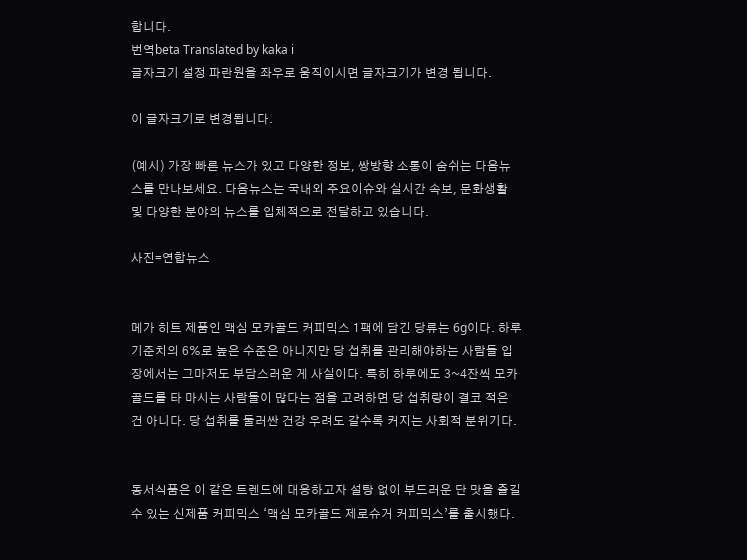합니다.
번역beta Translated by kaka i
글자크기 설정 파란원을 좌우로 움직이시면 글자크기가 변경 됩니다.

이 글자크기로 변경됩니다.

(예시) 가장 빠른 뉴스가 있고 다양한 정보, 쌍방향 소통이 숨쉬는 다음뉴스를 만나보세요. 다음뉴스는 국내외 주요이슈와 실시간 속보, 문화생활 및 다양한 분야의 뉴스를 입체적으로 전달하고 있습니다.

사진=연합뉴스


메가 히트 제품인 맥심 모카골드 커피믹스 1팩에 담긴 당류는 6g이다. 하루 기준치의 6%로 높은 수준은 아니지만 당 섭취를 관리해야하는 사람들 입장에서는 그마저도 부담스러운 게 사실이다. 특히 하루에도 3~4잔씩 모카골드를 타 마시는 사람들이 많다는 점을 고려하면 당 섭취량이 결코 적은 건 아니다. 당 섭취를 둘러싼 건강 우려도 갈수록 커지는 사회적 분위기다.


동서식품은 이 같은 트렌드에 대응하고자 설탕 없이 부드러운 단 맛을 즐길 수 있는 신제품 커피믹스 ‘맥심 모카골드 제로슈거 커피믹스’를 출시했다.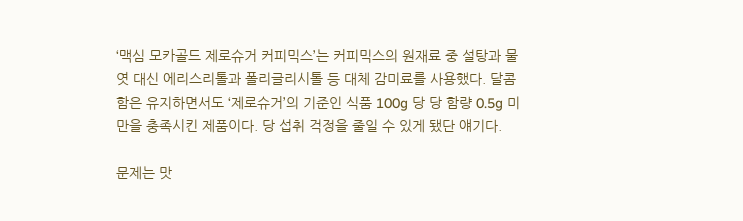‘맥심 모카골드 제로슈거 커피믹스’는 커피믹스의 원재료 중 설탕과 물엿 대신 에리스리톨과 폴리글리시톨 등 대체 감미료를 사용했다. 달콤함은 유지하면서도 ‘제로슈거’의 기준인 식품 100g 당 당 함량 0.5g 미만을 충족시킨 제품이다. 당 섭취 걱정을 줄일 수 있게 됐단 얘기다.

문제는 맛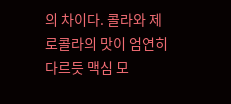의 차이다. 콜라와 제로콜라의 맛이 엄연히 다르듯 맥심 모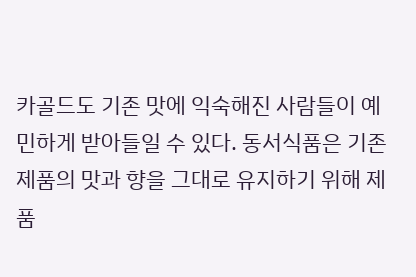카골드도 기존 맛에 익숙해진 사람들이 예민하게 받아들일 수 있다. 동서식품은 기존 제품의 맛과 향을 그대로 유지하기 위해 제품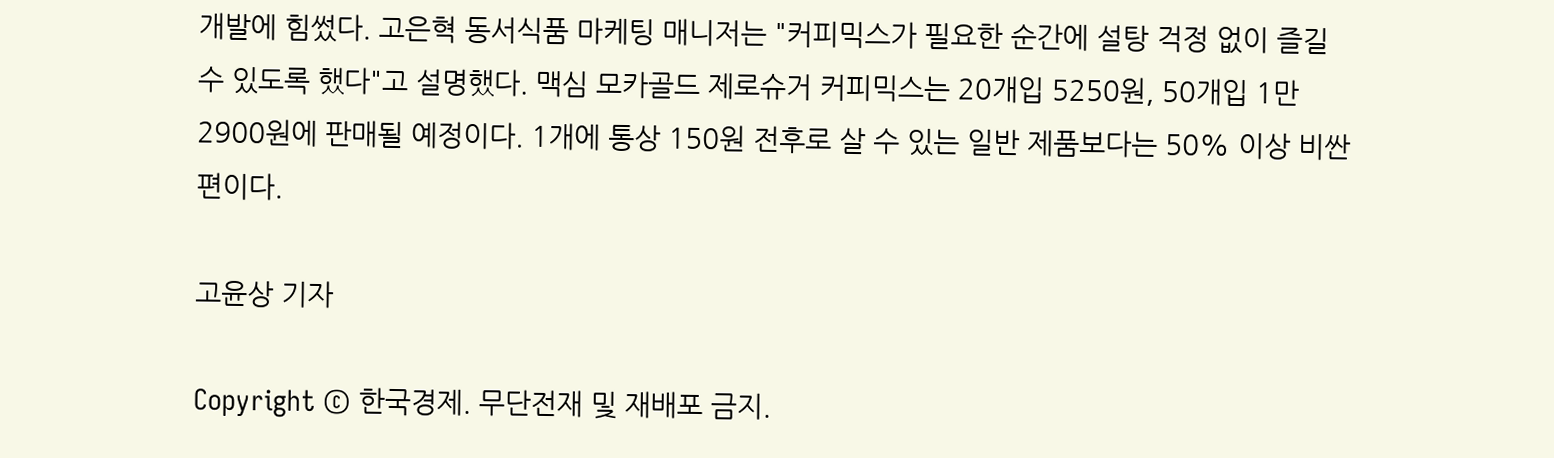개발에 힘썼다. 고은혁 동서식품 마케팅 매니저는 "커피믹스가 필요한 순간에 설탕 걱정 없이 즐길 수 있도록 했다"고 설명했다. 맥심 모카골드 제로슈거 커피믹스는 20개입 5250원, 50개입 1만2900원에 판매될 예정이다. 1개에 통상 150원 전후로 살 수 있는 일반 제품보다는 50% 이상 비싼 편이다.

고윤상 기자

Copyright © 한국경제. 무단전재 및 재배포 금지.